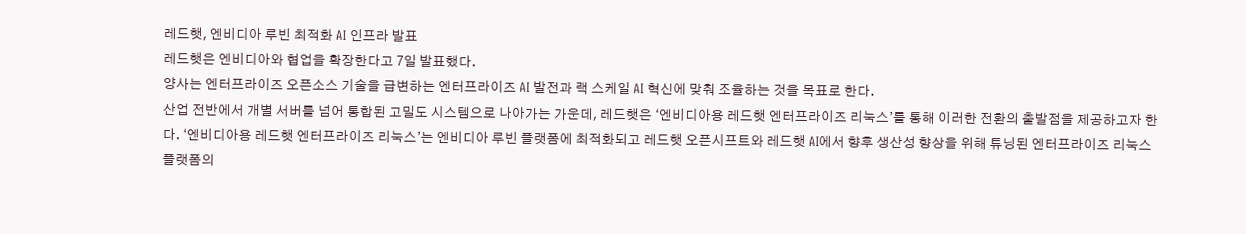레드햇, 엔비디아 루빈 최적화 AI 인프라 발표
레드햇은 엔비디아와 협업을 확장한다고 7일 발표했다.
양사는 엔터프라이즈 오픈소스 기술을 급변하는 엔터프라이즈 AI 발전과 랙 스케일 AI 혁신에 맞춰 조율하는 것을 목표로 한다.
산업 전반에서 개별 서버를 넘어 통합된 고밀도 시스템으로 나아가는 가운데, 레드햇은 ‘엔비디아용 레드햇 엔터프라이즈 리눅스’를 통해 이러한 전환의 출발점을 제공하고자 한다. ‘엔비디아용 레드햇 엔터프라이즈 리눅스’는 엔비디아 루빈 플랫폼에 최적화되고 레드햇 오픈시프트와 레드햇 AI에서 향후 생산성 향상을 위해 튜닝된 엔터프라이즈 리눅스 플랫폼의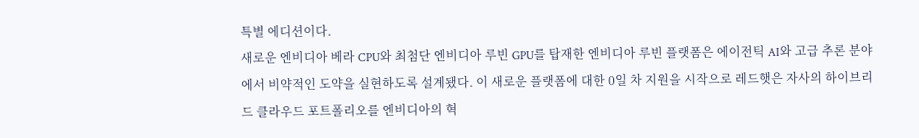특별 에디션이다.
새로운 엔비디아 베라 CPU와 최첨단 엔비디아 루빈 GPU를 탑재한 엔비디아 루빈 플랫폼은 에이전틱 AI와 고급 추론 분야에서 비약적인 도약을 실현하도록 설계됐다. 이 새로운 플랫폼에 대한 0일 차 지원을 시작으로 레드햇은 자사의 하이브리드 클라우드 포트폴리오를 엔비디아의 혁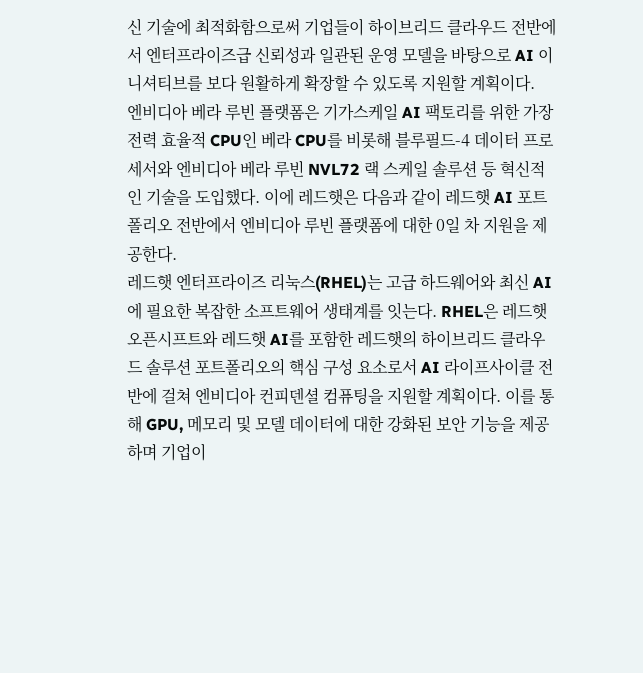신 기술에 최적화함으로써 기업들이 하이브리드 클라우드 전반에서 엔터프라이즈급 신뢰성과 일관된 운영 모델을 바탕으로 AI 이니셔티브를 보다 원활하게 확장할 수 있도록 지원할 계획이다.
엔비디아 베라 루빈 플랫폼은 기가스케일 AI 팩토리를 위한 가장 전력 효율적 CPU인 베라 CPU를 비롯해 블루필드-4 데이터 프로세서와 엔비디아 베라 루빈 NVL72 랙 스케일 솔루션 등 혁신적인 기술을 도입했다. 이에 레드햇은 다음과 같이 레드햇 AI 포트폴리오 전반에서 엔비디아 루빈 플랫폼에 대한 0일 차 지원을 제공한다.
레드햇 엔터프라이즈 리눅스(RHEL)는 고급 하드웨어와 최신 AI에 필요한 복잡한 소프트웨어 생태계를 잇는다. RHEL은 레드햇 오픈시프트와 레드햇 AI를 포함한 레드햇의 하이브리드 클라우드 솔루션 포트폴리오의 핵심 구성 요소로서 AI 라이프사이클 전반에 걸쳐 엔비디아 컨피덴셜 컴퓨팅을 지원할 계획이다. 이를 통해 GPU, 메모리 및 모델 데이터에 대한 강화된 보안 기능을 제공하며 기업이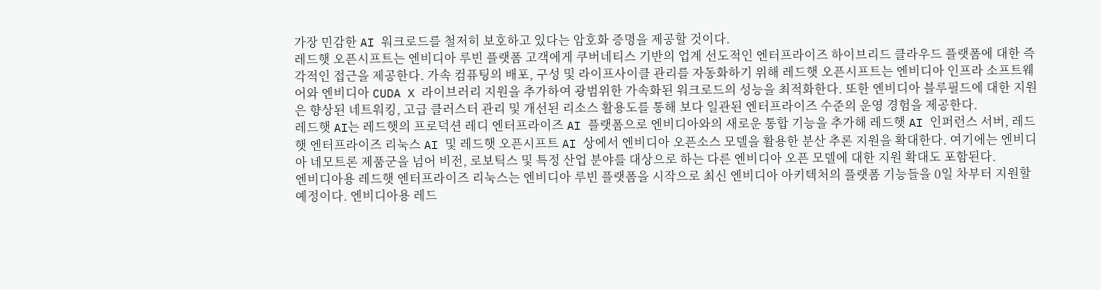가장 민감한 AI 워크로드를 철저히 보호하고 있다는 암호화 증명을 제공할 것이다.
레드햇 오픈시프트는 엔비디아 루빈 플랫폼 고객에게 쿠버네티스 기반의 업계 선도적인 엔터프라이즈 하이브리드 클라우드 플랫폼에 대한 즉각적인 접근을 제공한다. 가속 컴퓨팅의 배포, 구성 및 라이프사이클 관리를 자동화하기 위해 레드햇 오픈시프트는 엔비디아 인프라 소프트웨어와 엔비디아 CUDA X 라이브러리 지원을 추가하여 광범위한 가속화된 워크로드의 성능을 최적화한다. 또한 엔비디아 블루필드에 대한 지원은 향상된 네트워킹, 고급 클러스터 관리 및 개선된 리소스 활용도를 통해 보다 일관된 엔터프라이즈 수준의 운영 경험을 제공한다.
레드햇 AI는 레드햇의 프로덕션 레디 엔터프라이즈 AI 플랫폼으로 엔비디아와의 새로운 통합 기능을 추가해 레드햇 AI 인퍼런스 서버, 레드햇 엔터프라이즈 리눅스 AI 및 레드햇 오픈시프트 AI 상에서 엔비디아 오픈소스 모델을 활용한 분산 추론 지원을 확대한다. 여기에는 엔비디아 네모트론 제품군을 넘어 비전, 로보틱스 및 특정 산업 분야를 대상으로 하는 다른 엔비디아 오픈 모델에 대한 지원 확대도 포함된다.
엔비디아용 레드햇 엔터프라이즈 리눅스는 엔비디아 루빈 플랫폼을 시작으로 최신 엔비디아 아키텍처의 플랫폼 기능들을 0일 차부터 지원할 예정이다. 엔비디아용 레드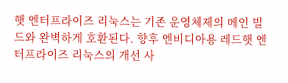햇 엔터프라이즈 리눅스는 기존 운영체제의 메인 빌드와 완벽하게 호환된다. 향후 엔비디아용 레드햇 엔터프라이즈 리눅스의 개선 사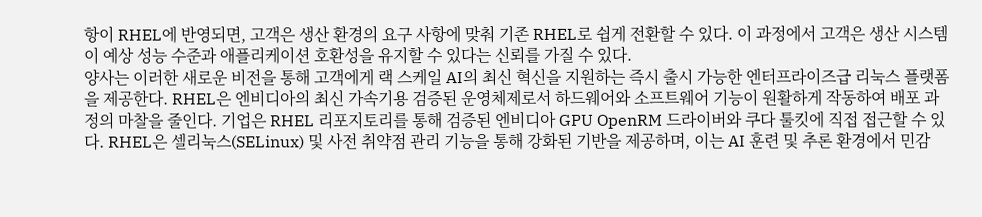항이 RHEL에 반영되면, 고객은 생산 환경의 요구 사항에 맞춰 기존 RHEL로 쉽게 전환할 수 있다. 이 과정에서 고객은 생산 시스템이 예상 성능 수준과 애플리케이션 호환성을 유지할 수 있다는 신뢰를 가질 수 있다.
양사는 이러한 새로운 비전을 통해 고객에게 랙 스케일 AI의 최신 혁신을 지원하는 즉시 출시 가능한 엔터프라이즈급 리눅스 플랫폼을 제공한다. RHEL은 엔비디아의 최신 가속기용 검증된 운영체제로서 하드웨어와 소프트웨어 기능이 원활하게 작동하여 배포 과정의 마찰을 줄인다. 기업은 RHEL 리포지토리를 통해 검증된 엔비디아 GPU OpenRM 드라이버와 쿠다 툴킷에 직접 접근할 수 있다. RHEL은 셀리눅스(SELinux) 및 사전 취약점 관리 기능을 통해 강화된 기반을 제공하며, 이는 AI 훈련 및 추론 환경에서 민감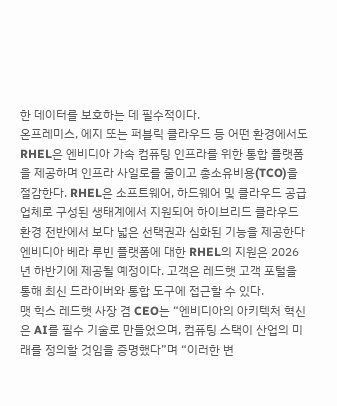한 데이터를 보호하는 데 필수적이다.
온프레미스, 에지 또는 퍼블릭 클라우드 등 어떤 환경에서도 RHEL은 엔비디아 가속 컴퓨팅 인프라를 위한 통합 플랫폼을 제공하며 인프라 사일로를 줄이고 총소유비용(TCO)을 절감한다. RHEL은 소프트웨어, 하드웨어 및 클라우드 공급업체로 구성된 생태계에서 지원되어 하이브리드 클라우드 환경 전반에서 보다 넓은 선택권과 심화된 기능을 제공한다
엔비디아 베라 루빈 플랫폼에 대한 RHEL의 지원은 2026년 하반기에 제공될 예정이다. 고객은 레드햇 고객 포털을 통해 최신 드라이버와 통합 도구에 접근할 수 있다.
맷 힉스 레드햇 사장 겸 CEO는 “엔비디아의 아키텍처 혁신은 AI를 필수 기술로 만들었으며, 컴퓨팅 스택이 산업의 미래를 정의할 것임을 증명했다”며 “이러한 변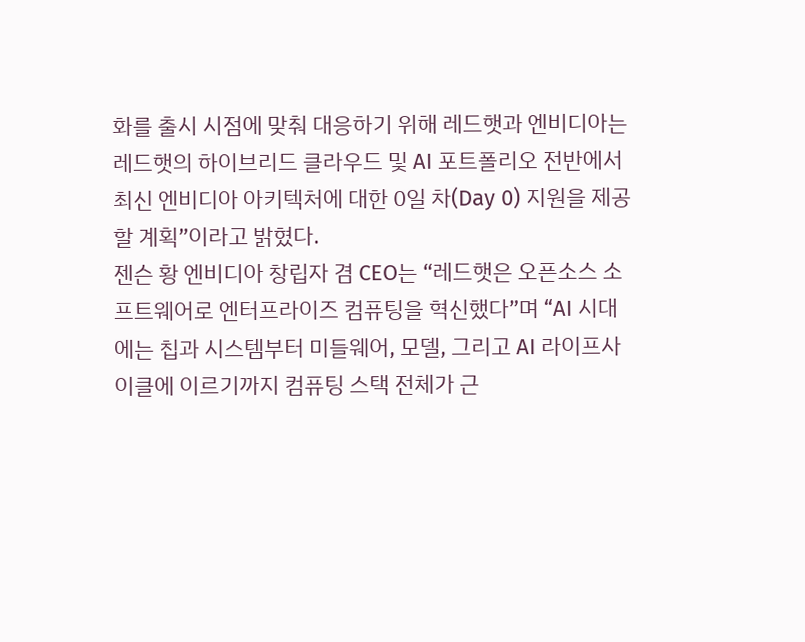화를 출시 시점에 맞춰 대응하기 위해 레드햇과 엔비디아는 레드햇의 하이브리드 클라우드 및 AI 포트폴리오 전반에서 최신 엔비디아 아키텍처에 대한 0일 차(Day 0) 지원을 제공할 계획”이라고 밝혔다.
젠슨 황 엔비디아 창립자 겸 CEO는 “레드햇은 오픈소스 소프트웨어로 엔터프라이즈 컴퓨팅을 혁신했다”며 “AI 시대에는 칩과 시스템부터 미들웨어, 모델, 그리고 AI 라이프사이클에 이르기까지 컴퓨팅 스택 전체가 근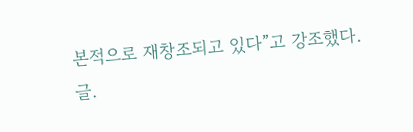본적으로 재창조되고 있다”고 강조했다.
글.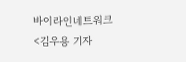바이라인네트워크
<김우용 기자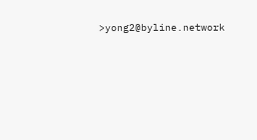>yong2@byline.network